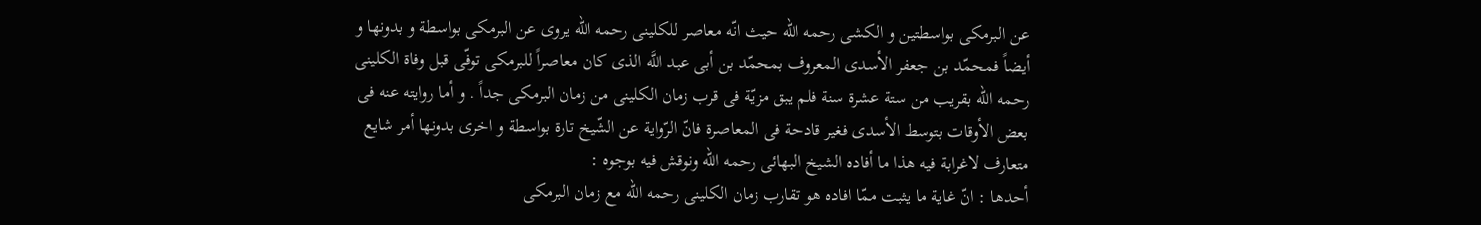عن البرمكى بواسطتين و الكشى رحمه الله حيث انّه معاصر للكلينى رحمه الله يروى عن البرمكى بواسطة و بدونها و أيضاً فمحمّد بن جعفر الأسدى المعروف بمحمّد بن أبى عبد اللَّه الذى كان معاصراً للبرمكى توفّى قبل وفاة الكلينى رحمه الله بقريب من ستة عشرة سنة فلم يبق مزيّة فى قرب زمان الكلينى من زمان البرمكى جداً . و أما روايته عنه فى بعض الأوقات بتوسط الأسدى فغير قادحة فى المعاصرة فانّ الرّواية عن الشّيخ تارة بواسطة و اخرى بدونها أمر شايع متعارف لاغرابة فيه هذا ما أفاده الشيخ البهائى رحمه الله ونوقش فيه بوجوه :
أحدها : انّ غاية ما يثبت ممّا افاده هو تقارب زمان الكلينى رحمه الله مع زمان البرمكى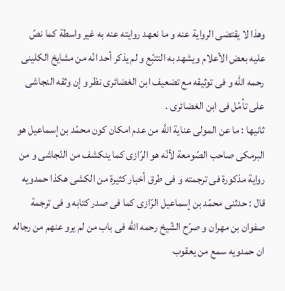وهذا لا يقتضى الرواية عنه و ما نعهد روايته عنه به غير واسطة كما نصّ عليه بعض الأعلام ويشهد به التتبّع و لم يذكر أحد انّه من مشايخ الكلينى رحمه الله و فى توثيقه مع تضعيف ابن الغضائرى نظر و إن وثقه النجاشى على تأمّل فى ابن الغضائرى .
ثانيها : ما عن المولى عناية اللَّه من عدم امكان كون محمّد بن إسماعيل هو البرمكى صاحب الصّومعة لأنّه هو الرّازى كما ينكشف من النّجاشى و من رواية مذكورة فى ترجمته و فى طرق أخبار كثيرة من الكشى هكذا حمدويه قال : حدثنى محمّد بن إسماعيل الرّازى كما فى صدر كتابه و فى ترجمة صفوان بن مهران و صرّح الشّيخ رحمه الله فى باب من لم يرو عنهم من رجاله ان حمدويه سمع من يعقوب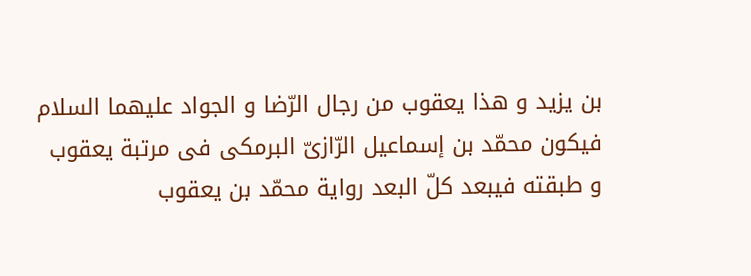بن يزيد و هذا يعقوب من رجال الرّضا و الجواد عليهما السلام فيكون محمّد بن إسماعيل الرّازىّ البرمكى فى مرتبة يعقوب و طبقته فيبعد كلّ البعد رواية محمّد بن يعقوب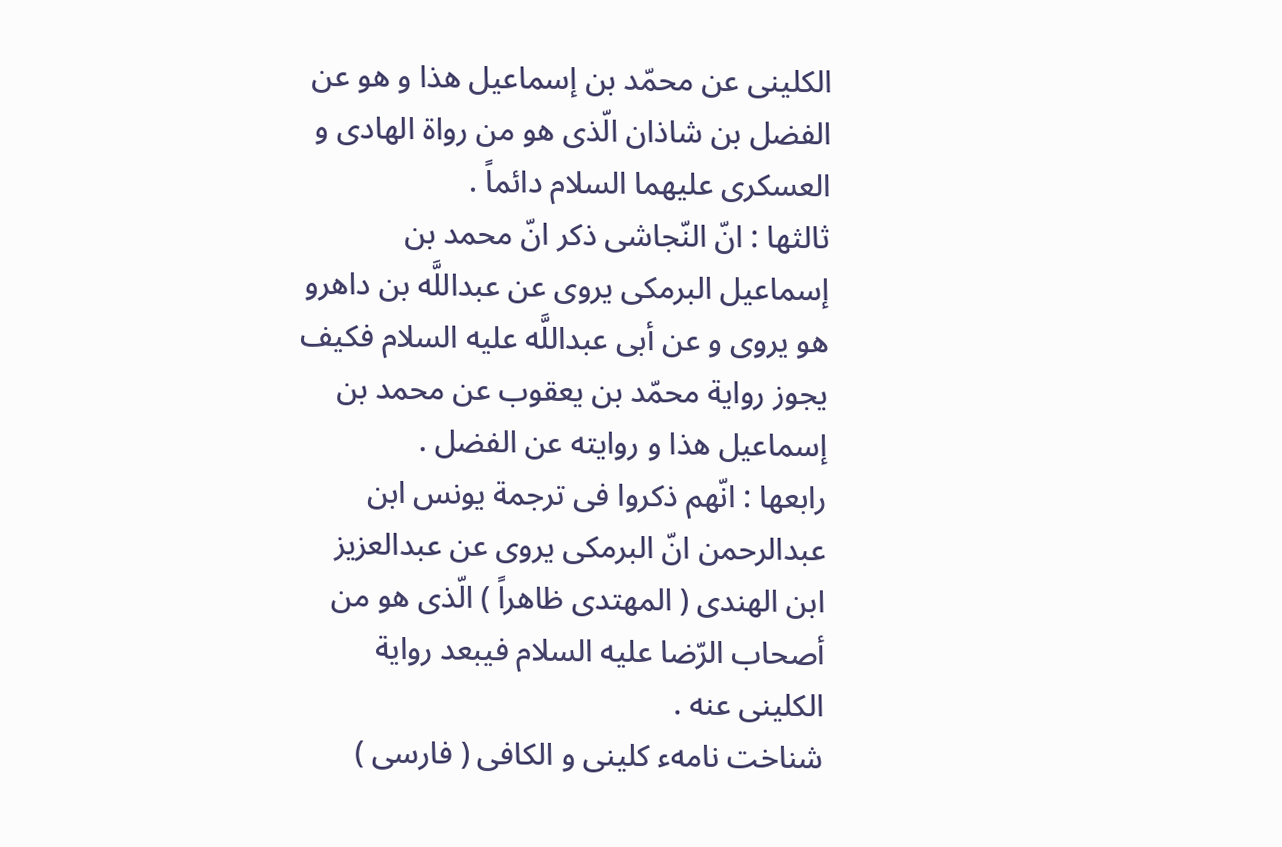الكلينى عن محمّد بن إسماعيل هذا و هو عن الفضل بن شاذان الّذى هو من رواة الهادى و العسكرى عليهما السلام دائماً .
ثالثها : انّ النّجاشى ذكر انّ محمد بن إسماعيل البرمكى يروى عن عبداللَّه بن داهرو هو يروى و عن أبى عبداللَّه عليه السلام فكيف يجوز رواية محمّد بن يعقوب عن محمد بن إسماعيل هذا و روايته عن الفضل .
رابعها : انّهم ذكروا فى ترجمة يونس ابن عبدالرحمن انّ البرمكى يروى عن عبدالعزيز ابن الهندى ( المهتدى ظاهراً ) الّذى هو من أصحاب الرّضا عليه السلام فيبعد رواية الكلينى عنه .
شناخت نامهء كلينى و الكافى ( فارسى )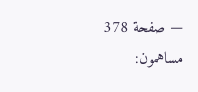— صفحة 378
مساهمون: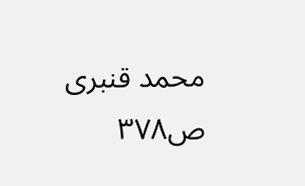محمد قنبرى
ص٣٧٨